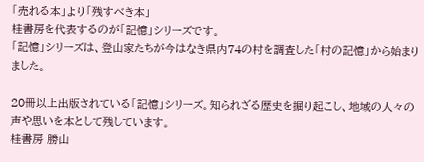「売れる本」より「残すべき本」
桂書房を代表するのが「記憶」シリーズです。
「記憶」シリーズは、登山家たちが今はなき県内74の村を調査した「村の記憶」から始まりました。

20冊以上出版されている「記憶」シリーズ。知られざる歴史を掘り起こし、地域の人々の声や思いを本として残しています。
桂書房 勝山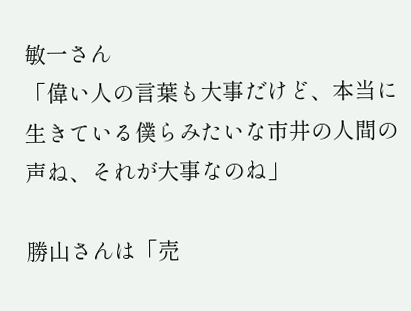敏一さん
「偉い人の言葉も大事だけど、本当に生きている僕らみたいな市井の人間の声ね、それが大事なのね」

勝山さんは「売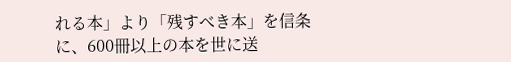れる本」より「残すべき本」を信条に、600冊以上の本を世に送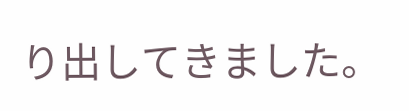り出してきました。